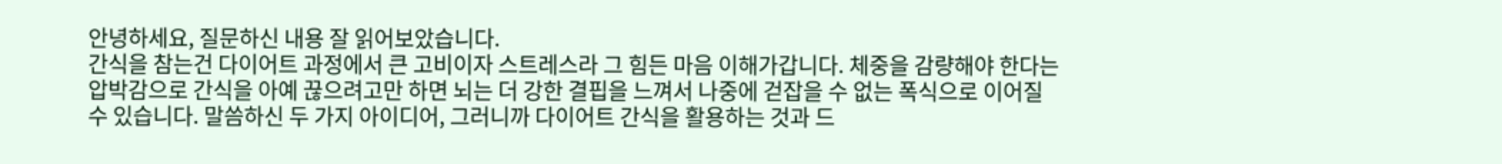안녕하세요, 질문하신 내용 잘 읽어보았습니다.
간식을 참는건 다이어트 과정에서 큰 고비이자 스트레스라 그 힘든 마음 이해가갑니다. 체중을 감량해야 한다는 압박감으로 간식을 아예 끊으려고만 하면 뇌는 더 강한 결핍을 느껴서 나중에 걷잡을 수 없는 폭식으로 이어질 수 있습니다. 말씀하신 두 가지 아이디어, 그러니까 다이어트 간식을 활용하는 것과 드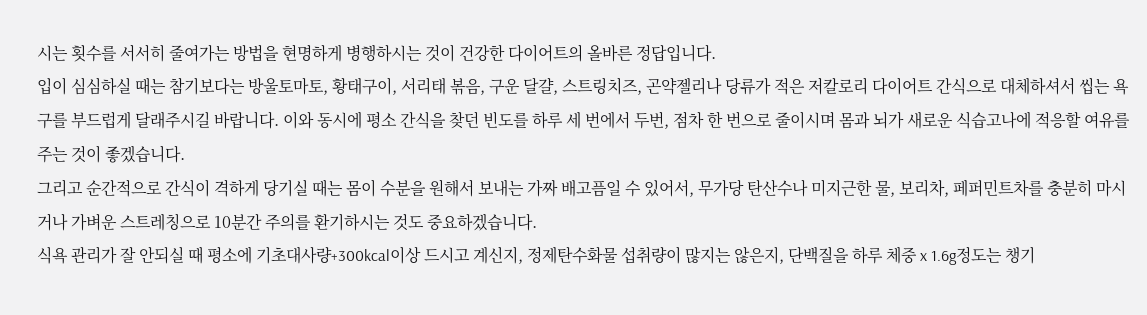시는 횟수를 서서히 줄여가는 방법을 현명하게 병행하시는 것이 건강한 다이어트의 올바른 정답입니다.
입이 심심하실 때는 참기보다는 방울토마토, 황태구이, 서리태 볶음, 구운 달걀, 스트링치즈, 곤약젤리나 당류가 적은 저칼로리 다이어트 간식으로 대체하셔서 씹는 욕구를 부드럽게 달래주시길 바랍니다. 이와 동시에 평소 간식을 찾던 빈도를 하루 세 번에서 두번, 점차 한 번으로 줄이시며 몸과 뇌가 새로운 식습고나에 적응할 여유를 주는 것이 좋겠습니다.
그리고 순간적으로 간식이 격하게 당기실 때는 몸이 수분을 원해서 보내는 가짜 배고픔일 수 있어서, 무가당 탄산수나 미지근한 물, 보리차, 페퍼민트차를 충분히 마시거나 가벼운 스트레칭으로 10분간 주의를 환기하시는 것도 중요하겠습니다.
식욕 관리가 잘 안되실 때 평소에 기초대사량+300kcal이상 드시고 계신지, 정제탄수화물 섭취량이 많지는 않은지, 단백질을 하루 체중 x 1.6g정도는 챙기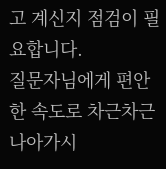고 계신지 점검이 필요합니다.
질문자님에게 편안한 속도로 차근차근 나아가시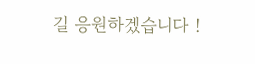길 응원하겠습니다 !